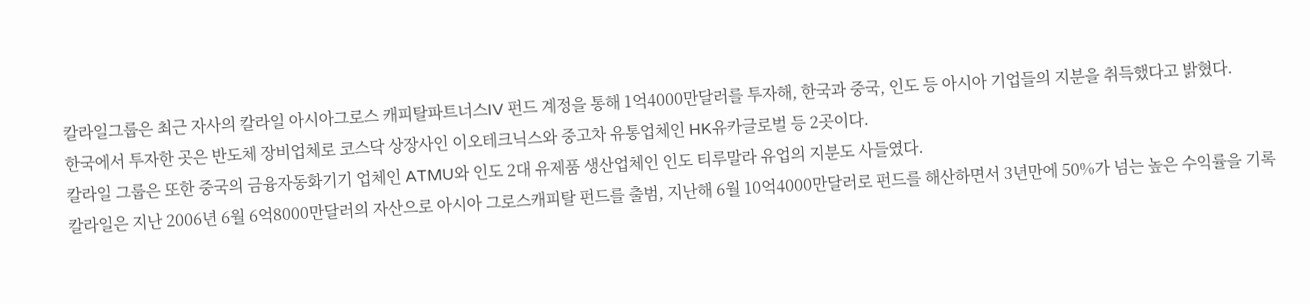칼라일그룹은 최근 자사의 칼라일 아시아그로스 캐피탈파트너스IV 펀드 계정을 통해 1억4000만달러를 투자해, 한국과 중국, 인도 등 아시아 기업들의 지분을 취득했다고 밝혔다.
한국에서 투자한 곳은 반도체 장비업체로 코스닥 상장사인 이오테크닉스와 중고차 유통업체인 HK유카글로벌 등 2곳이다.
칼라일 그룹은 또한 중국의 금융자동화기기 업체인 ATMU와 인도 2대 유제품 생산업체인 인도 티루말라 유업의 지분도 사들였다.
칼라일은 지난 2006년 6월 6억8000만달러의 자산으로 아시아 그로스캐피탈 펀드를 출범, 지난해 6월 10억4000만달러로 펀드를 해산하면서 3년만에 50%가 넘는 높은 수익률을 기록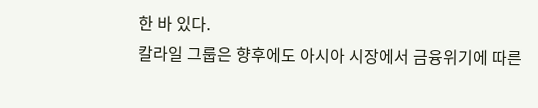한 바 있다.
칼라일 그룹은 향후에도 아시아 시장에서 금융위기에 따른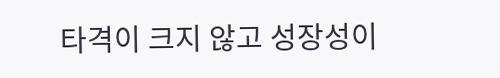타격이 크지 않고 성장성이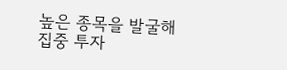높은 종목을 발굴해 집중 투자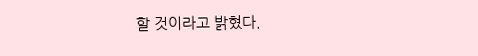할 것이라고 밝혔다.